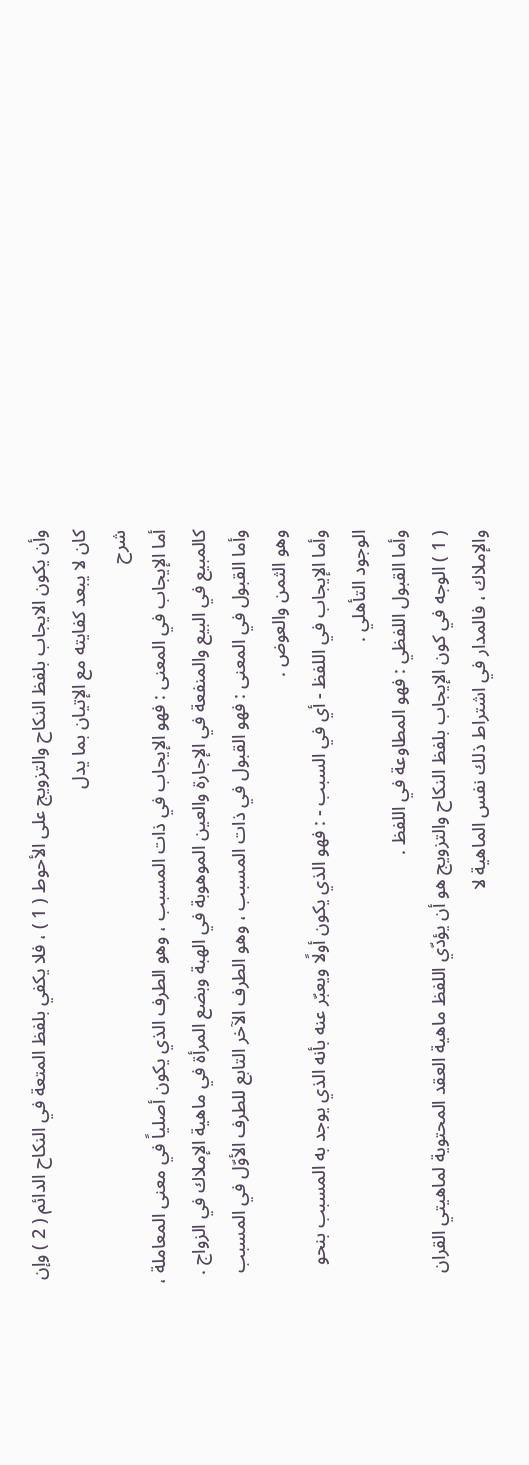وأن يكون الايجاب بلفظ النكاح والتزويج على الأحوط ( 1 ) ، فلا يكفي بلفظ المتعة في النكاح الدائم ( 2 ) وإن كان لا يبعد كفايته مع الإتيان بما يدل
شرح
أما الإيجاب في المعنى : فهو الإيجاب في ذات المسبب ، وهو الطرف الذي يكون أصلياً في معنى المعاملة ، كالمبيع في البيع والمنفعة في الإجارة والعين الموهوبة في الهبة وبضع المرأة في ماهية الإملاك في الزواج .
وأما القبول في المعنى : فهو القبول في ذات المسبب ، وهو الطرف الآخر التابع للطرف الأوّل في المسبب وهو الثمن والعوض .
وأما الإيجاب في اللفظ - أي في السبب - : فهو الذي يكون أولًا ويعبّر عنه بأنه الذي يوجد به المسبب بنحو الوجود التأهلي .
وأما القبول اللفظي : فهو المطاوعة في اللفظ .
( 1 ) الوجه في كون الإيجاب بلفظ النكاح والتزويج هو أن يؤدّي اللفظ ماهية العقد المحتوية لماهيتي القران والإملاك ، فالمدار في اشتراط ذلك نفس الماهية لا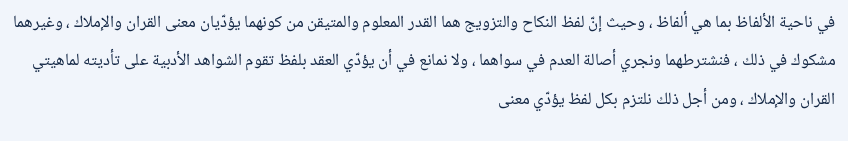في ناحية الألفاظ بما هي ألفاظ ، وحيث إنّ لفظ النكاح والتزويج هما القدر المعلوم والمتيقن من كونهما يؤدّيان معنى القران والإملاك ، وغيرهما مشكوك في ذلك ، فنشترطهما ونجري أصالة العدم في سواهما ، ولا نمانع في أن يؤدّي العقد بلفظ تقوم الشواهد الأدبية على تأديته لماهيتي القران والإملاك ، ومن أجل ذلك نلتزم بكل لفظ يؤدّي معنى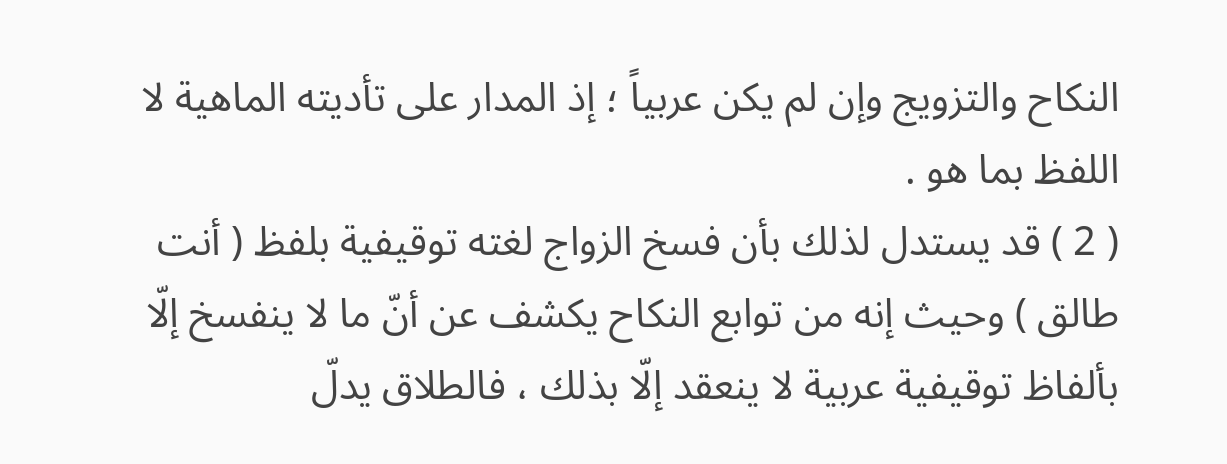النكاح والتزويج وإن لم يكن عربياً ؛ إذ المدار على تأديته الماهية لا اللفظ بما هو .
( 2 ) قد يستدل لذلك بأن فسخ الزواج لغته توقيفية بلفظ ( أنت طالق ) وحيث إنه من توابع النكاح يكشف عن أنّ ما لا ينفسخ إلّا بألفاظ توقيفية عربية لا ينعقد إلّا بذلك ، فالطلاق يدلّ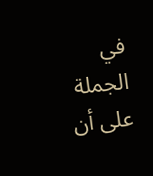في الجملة على أن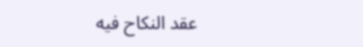عقد النكاح فيه